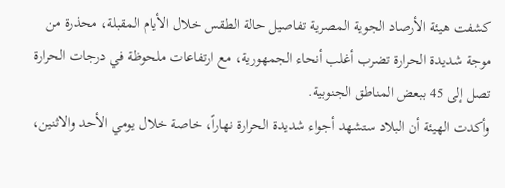كشفت هيئة الأرصاد الجوية المصرية تفاصيل حالة الطقس خلال الأيام المقبلة، محذرة من موجة شديدة الحرارة تضرب أغلب أنحاء الجمهورية، مع ارتفاعات ملحوظة في درجات الحرارة تصل إلى 45 ببعض المناطق الجنوبية.
وأكدت الهيئة أن البلاد ستشهد أجواء شديدة الحرارة نهاراً، خاصة خلال يومي الأحد والاثنين،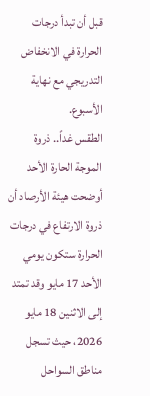قبل أن تبدأ درجات الحرارة في الانخفاض التدريجي مع نهاية الأسبوع.
الطقس غداً.. ذروة الموجة الحارة الأحد
أوضحت هيئة الأرصاد أن ذروة الارتفاع في درجات الحرارة ستكون يومي الأحد 17 مايو وقد تمتد إلى الاثنين 18 مايو 2026، حيث تسجل مناطق السواحل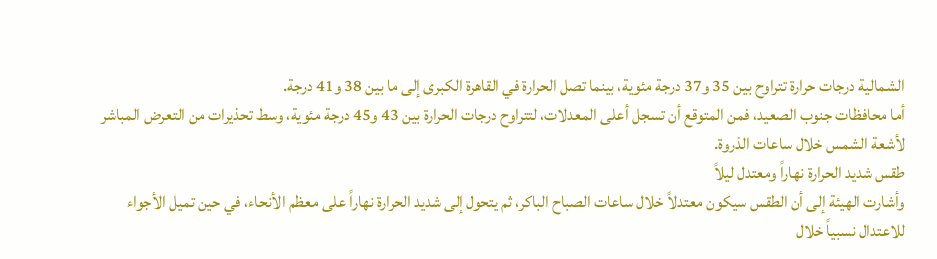الشمالية درجات حرارة تتراوح بين 35 و37 درجة مئوية، بينما تصل الحرارة في القاهرة الكبرى إلى ما بين 38 و41 درجة.
أما محافظات جنوب الصعيد، فمن المتوقع أن تسجل أعلى المعدلات، لتتراوح درجات الحرارة بين 43 و45 درجة مئوية، وسط تحذيرات من التعرض المباشر لأشعة الشمس خلال ساعات الذروة.
طقس شديد الحرارة نهاراً ومعتدل ليلاً
وأشارت الهيئة إلى أن الطقس سيكون معتدلاً خلال ساعات الصباح الباكر، ثم يتحول إلى شديد الحرارة نهاراً على معظم الأنحاء، في حين تميل الأجواء للاعتدال نسبياً خلال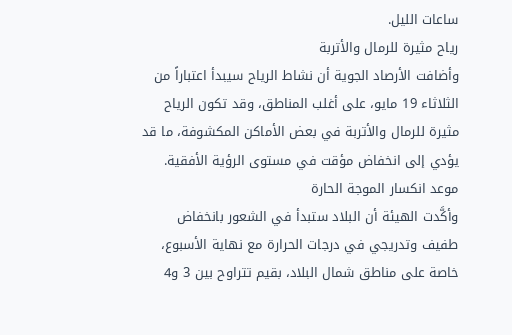ساعات الليل.
رياح مثيرة للرمال والأتربة
وأضافت الأرصاد الجوية أن نشاط الرياح سيبدأ اعتباراً من الثلاثاء 19 مايو، على أغلب المناطق، وقد تكون الرياح مثيرة للرمال والأتربة في بعض الأماكن المكشوفة، ما قد يؤدي إلى انخفاض مؤقت في مستوى الرؤية الأفقية.
موعد انكسار الموجة الحارة
وأكَّدت الهيئة أن البلاد ستبدأ في الشعور بانخفاض طفيف وتدريجي في درجات الحرارة مع نهاية الأسبوع، خاصة على مناطق شمال البلاد، بقيم تتراوح بين 3 و4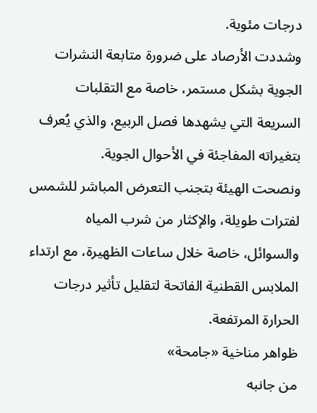درجات مئوية.
وشددت الأرصاد على ضرورة متابعة النشرات الجوية بشكل مستمر، خاصة مع التقلبات السريعة التي يشهدها فصل الربيع، والذي يُعرف بتغيراته المفاجئة في الأحوال الجوية.
ونصحت الهيئة بتجنب التعرض المباشر للشمس لفترات طويلة، والإكثار من شرب المياه والسوائل، خاصة خلال ساعات الظهيرة، مع ارتداء الملابس القطنية الفاتحة لتقليل تأثير درجات الحرارة المرتفعة.
ظواهر مناخية «جامحة»
من جانبه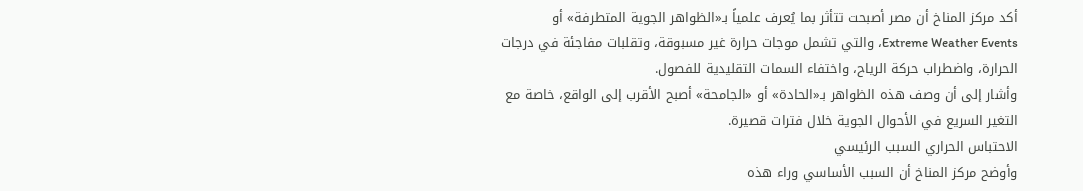أكد مركز المناخ أن مصر أصبحت تتأثر بما يُعرف علمياً بـ«الظواهر الجوية المتطرفة» أو
Extreme Weather Events، والتي تشمل موجات حرارة غير مسبوقة، وتقلبات مفاجئة في درجات الحرارة، واضطراب حركة الرياح، واختفاء السمات التقليدية للفصول.
وأشار إلى أن وصف هذه الظواهر بـ«الحادة» أو «الجامحة» أصبح الأقرب إلى الواقع، خاصة مع التغير السريع في الأحوال الجوية خلال فترات قصيرة.
الاحتباس الحراري السبب الرئيسي
وأوضح مركز المناخ أن السبب الأساسي وراء هذه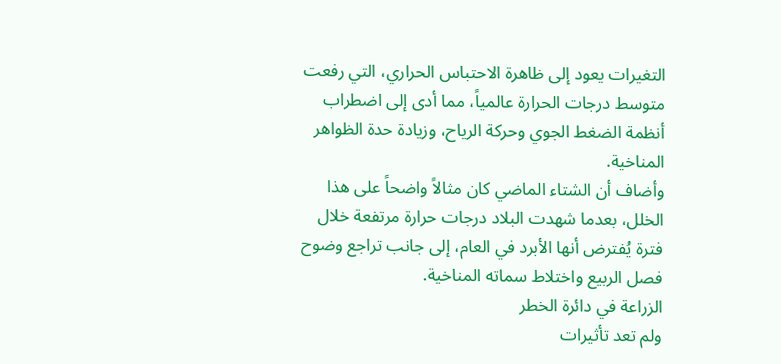التغيرات يعود إلى ظاهرة الاحتباس الحراري، التي رفعت متوسط درجات الحرارة عالمياً، مما أدى إلى اضطراب أنظمة الضغط الجوي وحركة الرياح، وزيادة حدة الظواهر المناخية.
وأضاف أن الشتاء الماضي كان مثالاً واضحاً على هذا الخلل، بعدما شهدت البلاد درجات حرارة مرتفعة خلال فترة يُفترض أنها الأبرد في العام، إلى جانب تراجع وضوح فصل الربيع واختلاط سماته المناخية.
الزراعة في دائرة الخطر
ولم تعد تأثيرات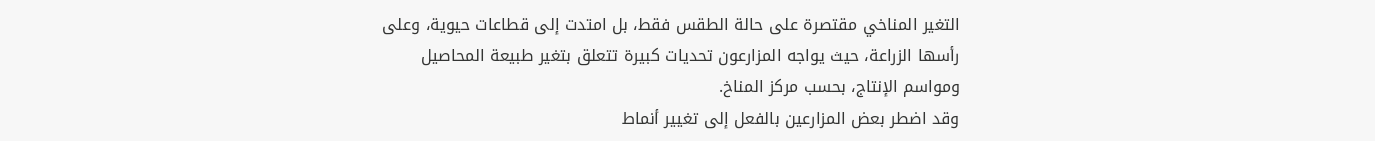التغير المناخي مقتصرة على حالة الطقس فقط، بل امتدت إلى قطاعات حيوية، وعلى رأسها الزراعة، حيث يواجه المزارعون تحديات كبيرة تتعلق بتغير طبيعة المحاصيل ومواسم الإنتاج، بحسب مركز المناخ.
وقد اضطر بعض المزارعين بالفعل إلى تغيير أنماط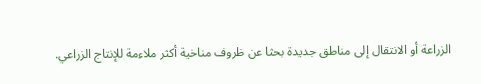الزراعة أو الانتقال إلى مناطق جديدة بحثا عن ظروف مناخية أكثر ملاءمة للإنتاج الزراعي.